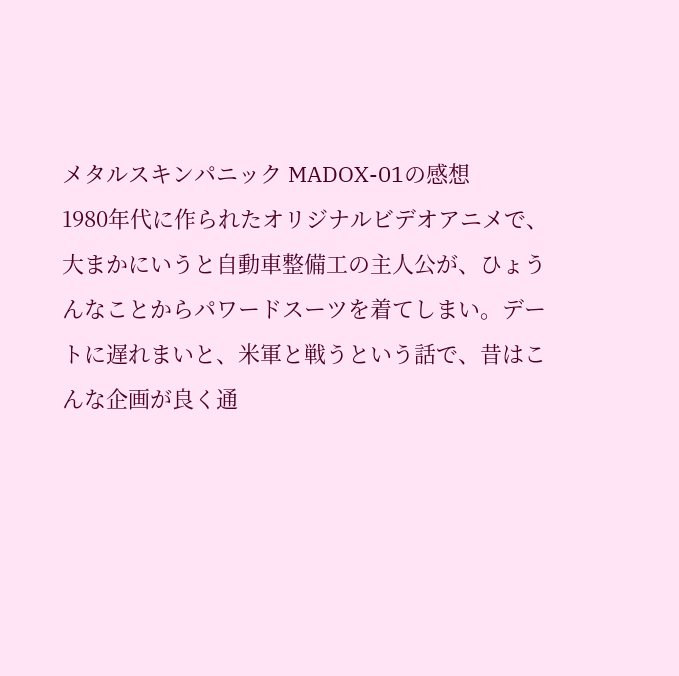メタルスキンパニック MADOX-01の感想
1980年代に作られたオリジナルビデオアニメで、大まかにいうと自動車整備工の主人公が、ひょうんなことからパワードスーツを着てしまい。デートに遅れまいと、米軍と戦うという話で、昔はこんな企画が良く通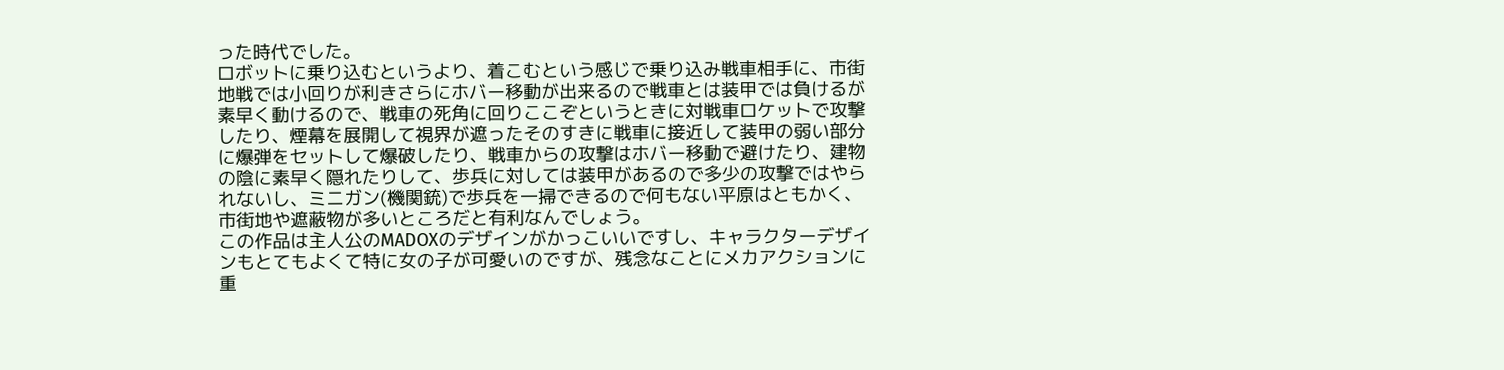った時代でした。
ロボットに乗り込むというより、着こむという感じで乗り込み戦車相手に、市街地戦では小回りが利きさらにホバー移動が出来るので戦車とは装甲では負けるが素早く動けるので、戦車の死角に回りここぞというときに対戦車ロケットで攻撃したり、煙幕を展開して視界が遮ったそのすきに戦車に接近して装甲の弱い部分に爆弾をセットして爆破したり、戦車からの攻撃はホバー移動で避けたり、建物の陰に素早く隠れたりして、歩兵に対しては装甲があるので多少の攻撃ではやられないし、ミニガン(機関銃)で歩兵を一掃できるので何もない平原はともかく、市街地や遮蔽物が多いところだと有利なんでしょう。
この作品は主人公のMADOXのデザインがかっこいいですし、キャラクターデザインもとてもよくて特に女の子が可愛いのですが、残念なことにメカアクションに重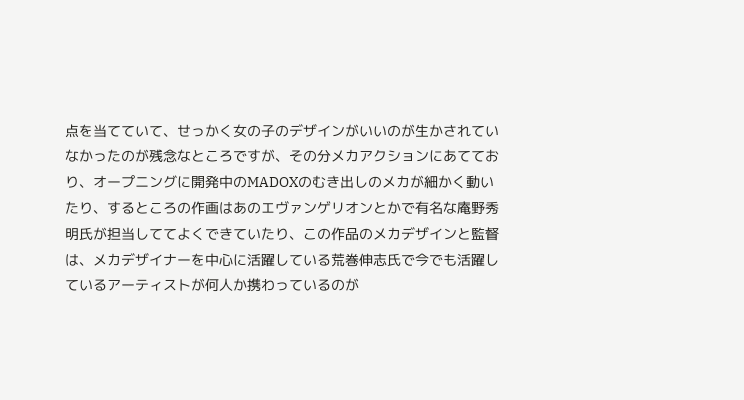点を当てていて、せっかく女の子のデザインがいいのが生かされていなかったのが残念なところですが、その分メカアクションにあてており、オープニングに開発中のMADOXのむき出しのメカが細かく動いたり、するところの作画はあのエヴァンゲリオンとかで有名な庵野秀明氏が担当しててよくできていたり、この作品のメカデザインと監督は、メカデザイナーを中心に活躍している荒巻伸志氏で今でも活躍しているアーティストが何人か携わっているのが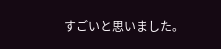すごいと思いました。